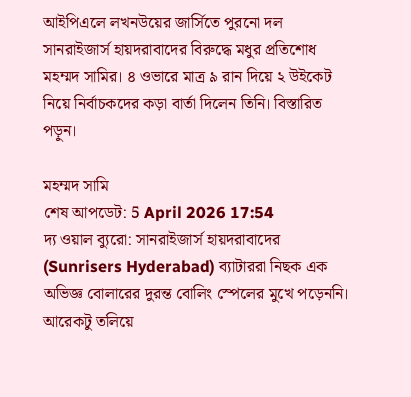আইপিএলে লখনউয়ের জার্সিতে পুরনো দল সানরাইজার্স হায়দরাবাদের বিরুদ্ধে মধুর প্রতিশোধ মহম্মদ সামির। ৪ ওভারে মাত্র ৯ রান দিয়ে ২ উইকেট নিয়ে নির্বাচকদের কড়া বার্তা দিলেন তিনি। বিস্তারিত পড়ুন।

মহম্মদ সামি
শেষ আপডেট: 5 April 2026 17:54
দ্য ওয়াল ব্যুরো: সানরাইজার্স হায়দরাবাদের (Sunrisers Hyderabad) ব্যাটাররা নিছক এক অভিজ্ঞ বোলারের দুরন্ত বোলিং স্পেলের মুখে পড়েননি। আরেকটু তলিয়ে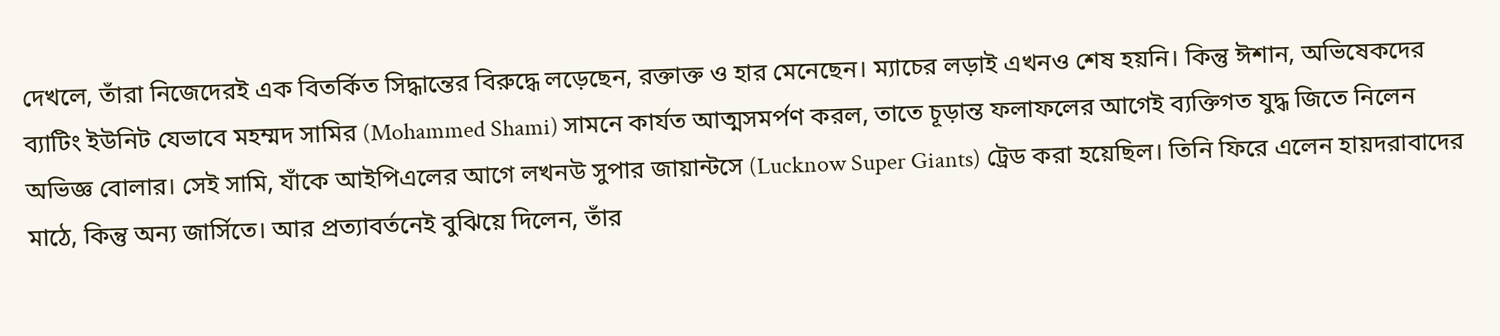দেখলে, তাঁরা নিজেদেরই এক বিতর্কিত সিদ্ধান্তের বিরুদ্ধে লড়েছেন, রক্তাক্ত ও হার মেনেছেন। ম্যাচের লড়াই এখনও শেষ হয়নি। কিন্তু ঈশান, অভিষেকদের ব্যাটিং ইউনিট যেভাবে মহম্মদ সামির (Mohammed Shami) সামনে কার্যত আত্মসমর্পণ করল, তাতে চূড়ান্ত ফলাফলের আগেই ব্যক্তিগত যুদ্ধ জিতে নিলেন অভিজ্ঞ বোলার। সেই সামি, যাঁকে আইপিএলের আগে লখনউ সুপার জায়ান্টসে (Lucknow Super Giants) ট্রেড করা হয়েছিল। তিনি ফিরে এলেন হায়দরাবাদের মাঠে, কিন্তু অন্য জার্সিতে। আর প্রত্যাবর্তনেই বুঝিয়ে দিলেন, তাঁর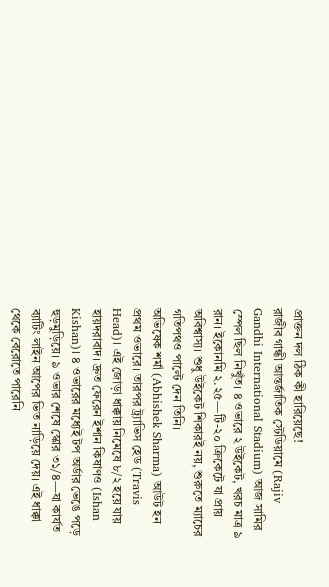প্রাক্তন দল ঠিক কী হারিয়েছে!
রাজীব গান্ধী আন্তর্জাতিক স্টেডিয়ামে (Rajiv Gandhi International Stadium) আজ সামির স্পেল ছিল নিখুঁত। ৪ ওভারে ২ উইকেট, খরচ মাত্র ৯ রান। ইকোনমি ২.২৫—টি-২০ ক্রিকেটে যা প্রায় অবিশ্বাস্য। শুধু উইকেট শিকারই নয়, শুরুতে ম্যাচের গতিপথও পাল্টে দেন তিনি।
অভিষেক শর্মা (Abhishek Sharma) আউট হন প্রথম ওভারে। তারপর ট্র্যাভিস হেড (Travis Head)। এই জোড়া ধাক্কায় নিমেষে ৮/২ হয়ে যায় হায়দরাবাদ। দ্রুত ফেরেন ইশান কিষাণও (Ishan Kishan)। ৪ ওভারের মধ্যেই টপ অর্ডার ভেঙে পড়ে হুড়মুড়িয়ে। ৯ ওভার শেষে স্কোর ৩১/৪—যা কার্যত ব্যাটিং লাইন আপের ভিত নাড়িয়ে দেয়। এই ধাক্কা থেকে বেরোতে পারেনি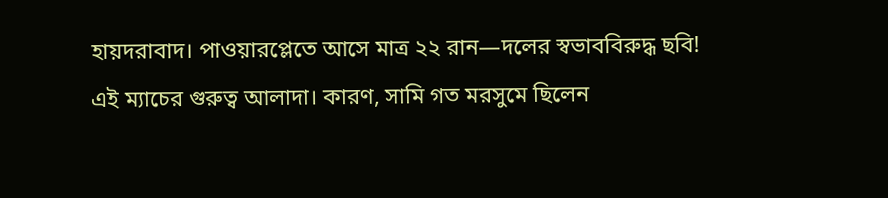হায়দরাবাদ। পাওয়ারপ্লেতে আসে মাত্র ২২ রান—দলের স্বভাববিরুদ্ধ ছবি!
এই ম্যাচের গুরুত্ব আলাদা। কারণ, সামি গত মরসুমে ছিলেন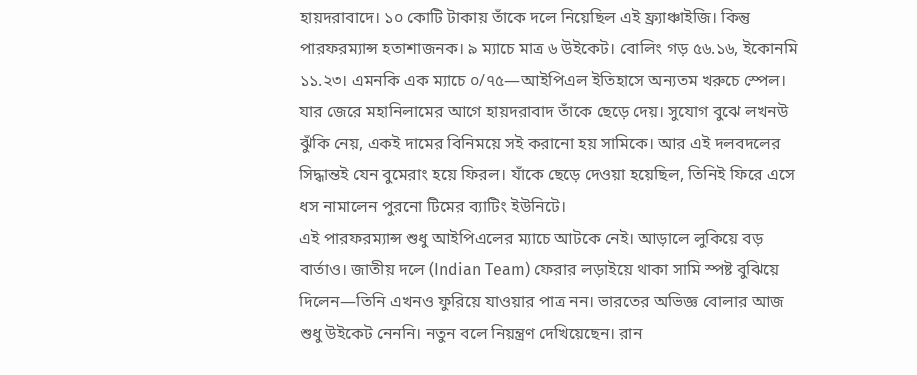হায়দরাবাদে। ১০ কোটি টাকায় তাঁকে দলে নিয়েছিল এই ফ্র্যাঞ্চাইজি। কিন্তু পারফরম্যান্স হতাশাজনক। ৯ ম্যাচে মাত্র ৬ উইকেট। বোলিং গড় ৫৬.১৬, ইকোনমি ১১.২৩। এমনকি এক ম্যাচে ০/৭৫—আইপিএল ইতিহাসে অন্যতম খরুচে স্পেল। যার জেরে মহানিলামের আগে হায়দরাবাদ তাঁকে ছেড়ে দেয়। সুযোগ বুঝে লখনউ ঝুঁকি নেয়, একই দামের বিনিময়ে সই করানো হয় সামিকে। আর এই দলবদলের সিদ্ধান্তই যেন বুমেরাং হয়ে ফিরল। যাঁকে ছেড়ে দেওয়া হয়েছিল, তিনিই ফিরে এসে ধস নামালেন পুরনো টিমের ব্যাটিং ইউনিটে।
এই পারফরম্যান্স শুধু আইপিএলের ম্যাচে আটকে নেই। আড়ালে লুকিয়ে বড় বার্তাও। জাতীয় দলে (Indian Team) ফেরার লড়াইয়ে থাকা সামি স্পষ্ট বুঝিয়ে দিলেন—তিনি এখনও ফুরিয়ে যাওয়ার পাত্র নন। ভারতের অভিজ্ঞ বোলার আজ শুধু উইকেট নেননি। নতুন বলে নিয়ন্ত্রণ দেখিয়েছেন। রান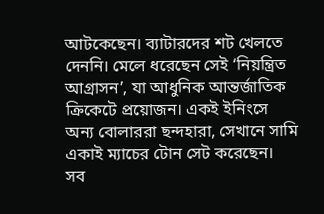আটকেছেন। ব্যাটারদের শট খেলতে দেননি। মেলে ধরেছেন সেই ‘নিয়ন্ত্রিত আগ্রাসন’, যা আধুনিক আন্তর্জাতিক ক্রিকেটে প্রয়োজন। একই ইনিংসে অন্য বোলাররা ছন্দহারা, সেখানে সামি একাই ম্যাচের টোন সেট করেছেন।
সব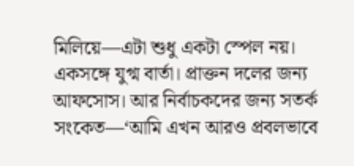মিলিয়ে—এটা শুধু একটা স্পেল নয়। একসঙ্গে যুগ্ম বার্তা। প্রাক্তন দলের জন্য আফসোস। আর নির্বাচকদের জন্য সতর্ক সংকেত—‘আমি এখন আরও প্রবলভাবে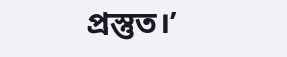প্রস্তুত।’